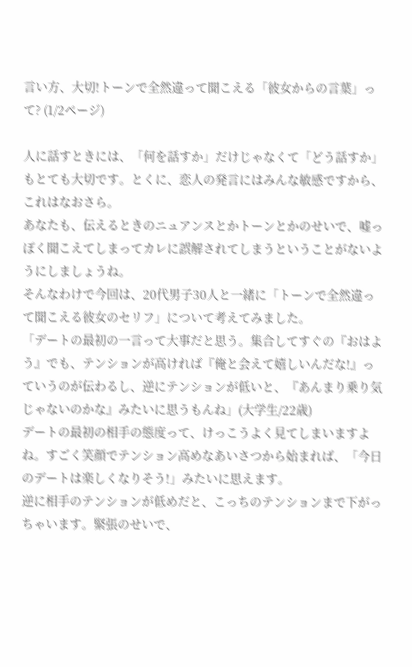言い方、大切!トーンで全然違って聞こえる「彼女からの言葉」って? (1/2ページ)

人に話すときには、「何を話すか」だけじゃなくて「どう話すか」もとても大切です。とくに、恋人の発言にはみんな敏感ですから、これはなおさら。
あなたも、伝えるときのニュアンスとかトーンとかのせいで、嘘っぽく聞こえてしまってカレに誤解されてしまうということがないようにしましょうね。
そんなわけで今回は、20代男子30人と一緒に「トーンで全然違って聞こえる彼女のセリフ」について考えてみました。
「デートの最初の一言って大事だと思う。集合してすぐの『おはよう』でも、テンションが高ければ『俺と会えて嬉しいんだな!』っていうのが伝わるし、逆にテンションが低いと、『あんまり乗り気じゃないのかな』みたいに思うもんね」(大学生/22歳)
デートの最初の相手の態度って、けっこうよく見てしまいますよね。すごく笑顔でテンション高めなあいさつから始まれば、「今日のデートは楽しくなりそう!」みたいに思えます。
逆に相手のテンションが低めだと、こっちのテンションまで下がっちゃいます。緊張のせいで、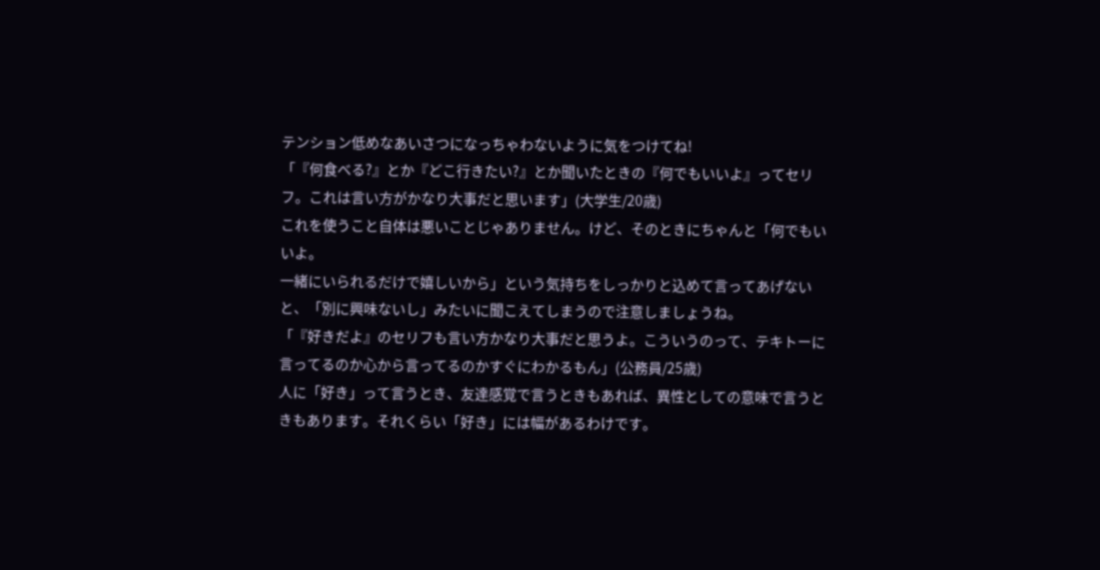テンション低めなあいさつになっちゃわないように気をつけてね!
「『何食べる?』とか『どこ行きたい?』とか聞いたときの『何でもいいよ』ってセリフ。これは言い方がかなり大事だと思います」(大学生/20歳)
これを使うこと自体は悪いことじゃありません。けど、そのときにちゃんと「何でもいいよ。
一緒にいられるだけで嬉しいから」という気持ちをしっかりと込めて言ってあげないと、「別に興味ないし」みたいに聞こえてしまうので注意しましょうね。
「『好きだよ』のセリフも言い方かなり大事だと思うよ。こういうのって、テキトーに言ってるのか心から言ってるのかすぐにわかるもん」(公務員/25歳)
人に「好き」って言うとき、友達感覚で言うときもあれば、異性としての意味で言うときもあります。それくらい「好き」には幅があるわけです。